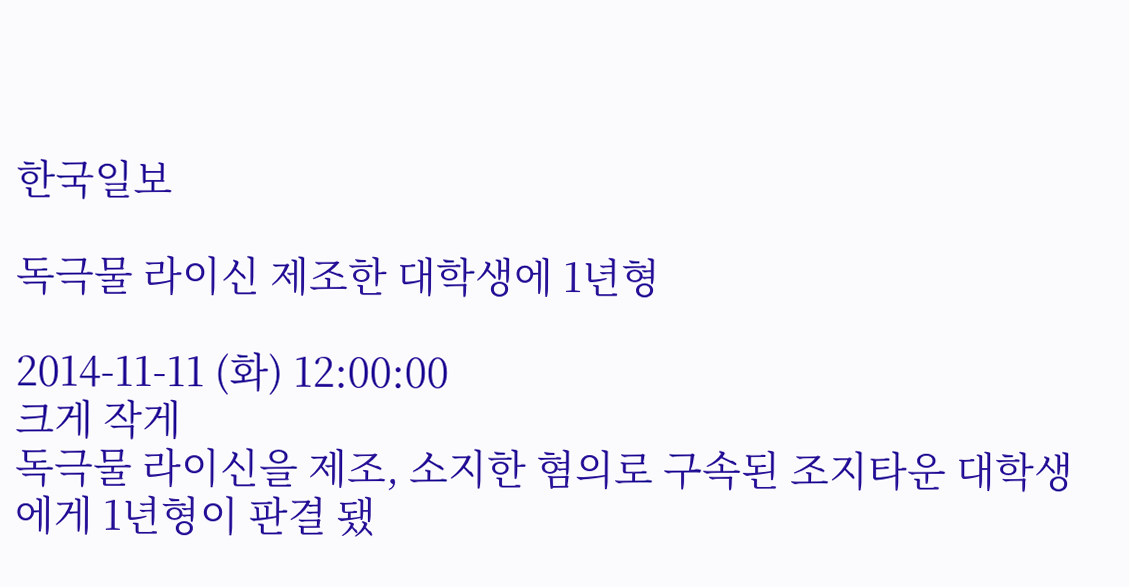한국일보

독극물 라이신 제조한 대학생에 1년형

2014-11-11 (화) 12:00:00
크게 작게
독극물 라이신을 제조, 소지한 혐의로 구속된 조지타운 대학생에게 1년형이 판결 됐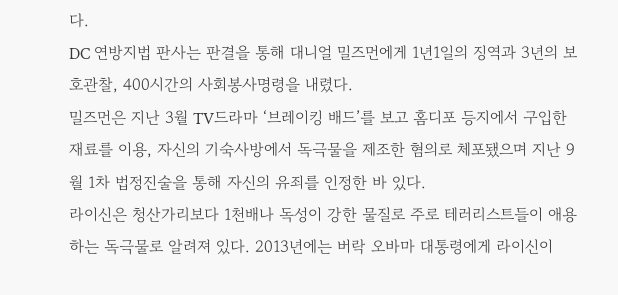다.
DC 연방지법 판사는 판결을 통해 대니얼 밀즈먼에게 1년1일의 징역과 3년의 보호관찰, 400시간의 사회봉사명령을 내렸다.
밀즈먼은 지난 3월 TV드라마 ‘브레이킹 배드’를 보고 홈디포 등지에서 구입한 재료를 이용, 자신의 기숙사방에서 독극물을 제조한 혐의로 체포됐으며 지난 9월 1차 법정진술을 통해 자신의 유죄를 인정한 바 있다.
라이신은 청산가리보다 1천배나 독성이 강한 물질로 주로 테러리스트들이 애용하는 독극물로 알려져 있다. 2013년에는 버락 오바마 대통령에게 라이신이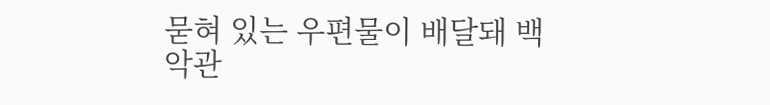묻혀 있는 우편물이 배달돼 백악관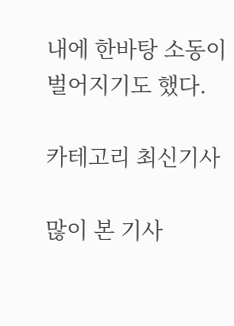내에 한바탕 소동이 벌어지기도 했다.

카테고리 최신기사

많이 본 기사